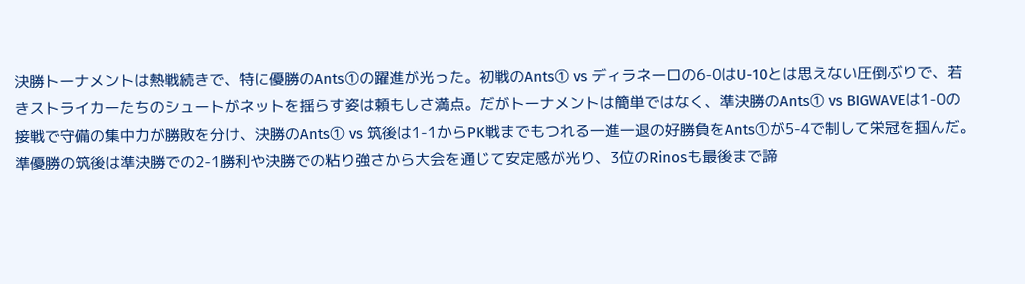決勝トーナメントは熱戦続きで、特に優勝のAnts➀の躍進が光った。初戦のAnts➀ vs ディラネーロの6-0はU-10とは思えない圧倒ぶりで、若きストライカーたちのシュートがネットを揺らす姿は頼もしさ満点。だがトーナメントは簡単ではなく、準決勝のAnts➀ vs BIGWAVEは1-0の接戦で守備の集中力が勝敗を分け、決勝のAnts➀ vs 筑後は1-1からPK戦までもつれる一進一退の好勝負をAnts➀が5-4で制して栄冠を掴んだ。準優勝の筑後は準決勝での2-1勝利や決勝での粘り強さから大会を通じて安定感が光り、3位のRinosも最後まで諦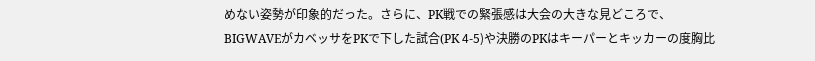めない姿勢が印象的だった。さらに、PK戦での緊張感は大会の大きな見どころで、BIGWAVEがカベッサをPKで下した試合(PK 4-5)や決勝のPKはキーパーとキッカーの度胸比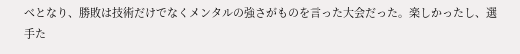べとなり、勝敗は技術だけでなくメンタルの強さがものを言った大会だった。楽しかったし、選手た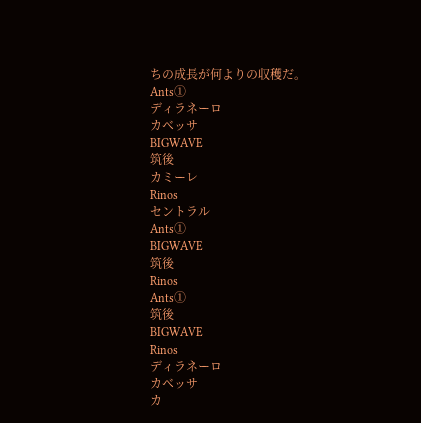ちの成長が何よりの収穫だ。
Ants➀
ディラネーロ
カベッサ
BIGWAVE
筑後
カミーレ
Rinos
セントラル
Ants➀
BIGWAVE
筑後
Rinos
Ants➀
筑後
BIGWAVE
Rinos
ディラネーロ
カベッサ
カ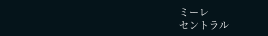ミーレ
セントラル